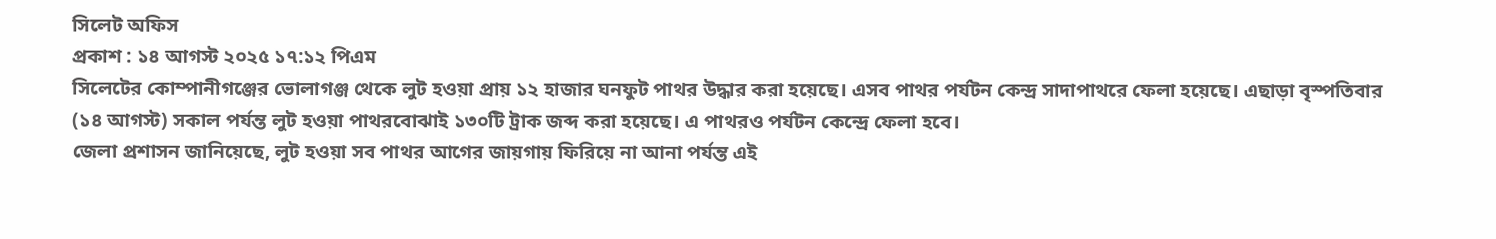সিলেট অফিস
প্রকাশ : ১৪ আগস্ট ২০২৫ ১৭:১২ পিএম
সিলেটের কোম্পানীগঞ্জের ভোলাগঞ্জ থেকে লুট হওয়া প্রায় ১২ হাজার ঘনফুট পাথর উদ্ধার করা হয়েছে। এসব পাথর পর্যটন কেন্দ্র সাদাপাথরে ফেলা হয়েছে। এছাড়া বৃস্পতিবার (১৪ আগস্ট) সকাল পর্যন্ত লুট হওয়া পাথরবোঝাই ১৩০টি ট্রাক জব্দ করা হয়েছে। এ পাথরও পর্যটন কেন্দ্রে ফেলা হবে।
জেলা প্রশাসন জানিয়েছে, লুট হওয়া সব পাথর আগের জায়গায় ফিরিয়ে না আনা পর্যন্ত এই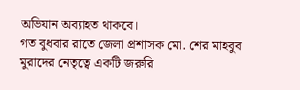অভিযান অব্যাহত থাকবে।
গত বুধবার রাতে জেলা প্রশাসক মো. শের মাহবুব মুরাদের নেতৃত্বে একটি জরুরি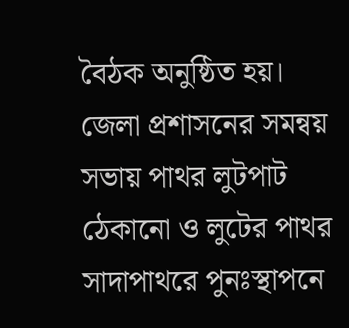বৈঠক অনুষ্ঠিত হয়। জেলা প্রশাসনের সমন্বয় সভায় পাথর লুটপাট ঠেকানো ও লুটের পাথর সাদাপাথরে পুনঃস্থাপনে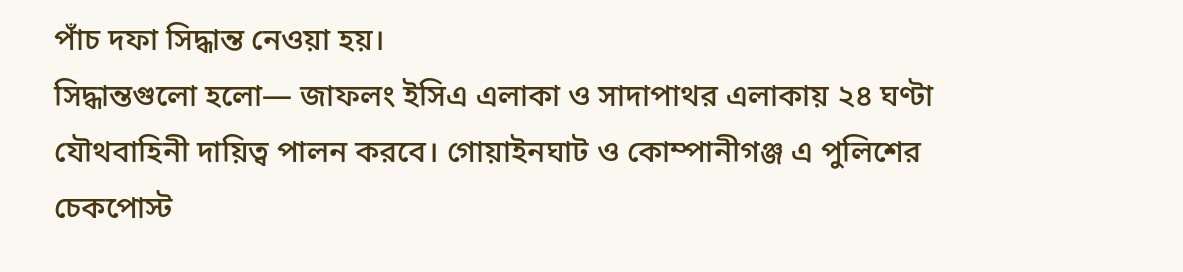পাঁচ দফা সিদ্ধান্ত নেওয়া হয়।
সিদ্ধান্তগুলো হলো— জাফলং ইসিএ এলাকা ও সাদাপাথর এলাকায় ২৪ ঘণ্টা যৌথবাহিনী দায়িত্ব পালন করবে। গোয়াইনঘাট ও কোম্পানীগঞ্জ এ পুলিশের চেকপোস্ট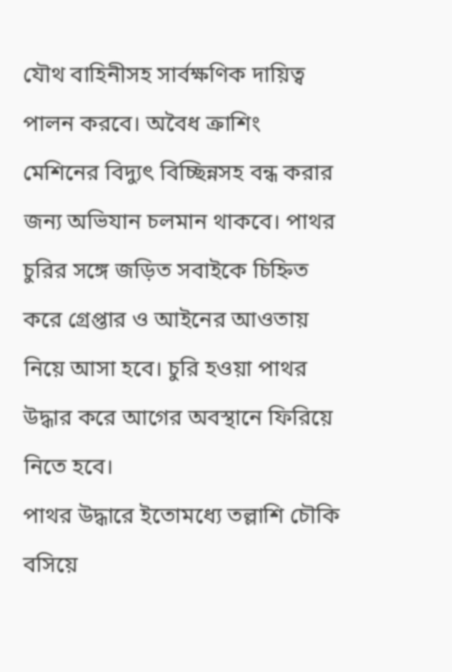যৌথ বাহিনীসহ সার্বক্ষণিক দায়িত্ব পালন করবে। অবৈধ ক্রাশিং মেশিনের বিদ্যুৎ বিচ্ছিন্নসহ বন্ধ করার জন্য অভিযান চলমান থাকবে। পাথর চুরির সঙ্গে জড়িত সবাইকে চিহ্নিত করে গ্রেপ্তার ও আইনের আওতায় নিয়ে আসা হবে। চুরি হওয়া পাথর উদ্ধার করে আগের অবস্থানে ফিরিয়ে নিতে হবে।
পাথর উদ্ধারে ইতোমধ্যে তল্লাশি চৌকি বসিয়ে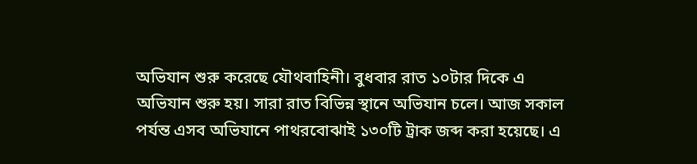অভিযান শুরু করেছে যৌথবাহিনী। বুধবার রাত ১০টার দিকে এ অভিযান শুরু হয়। সারা রাত বিভিন্ন স্থানে অভিযান চলে। আজ সকাল পর্যন্ত এসব অভিযানে পাথরবোঝাই ১৩০টি ট্রাক জব্দ করা হয়েছে। এ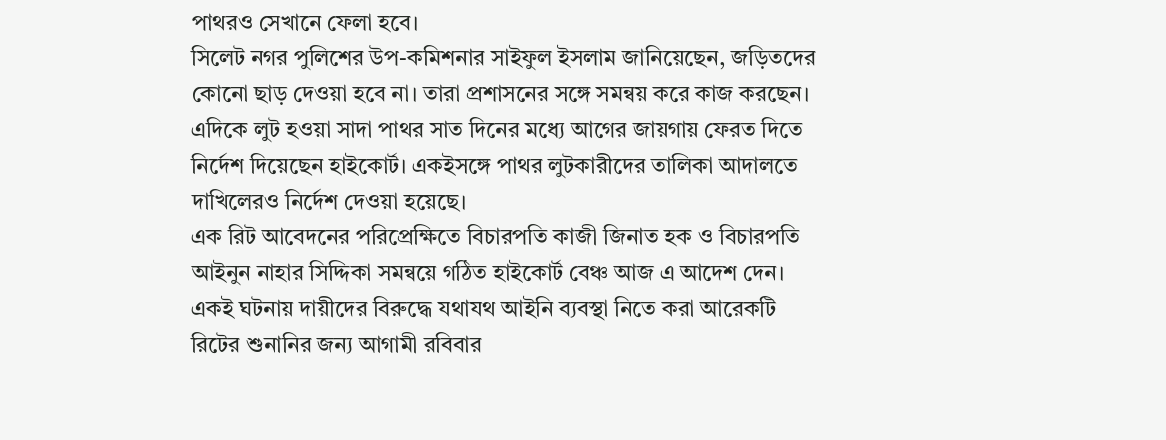পাথরও সেখানে ফেলা হবে।
সিলেট নগর পুলিশের উপ-কমিশনার সাইফুল ইসলাম জানিয়েছেন, জড়িতদের কোনো ছাড় দেওয়া হবে না। তারা প্রশাসনের সঙ্গে সমন্বয় করে কাজ করছেন।
এদিকে লুট হওয়া সাদা পাথর সাত দিনের মধ্যে আগের জায়গায় ফেরত দিতে নির্দেশ দিয়েছেন হাইকোর্ট। একইসঙ্গে পাথর লুটকারীদের তালিকা আদালতে দাখিলেরও নির্দেশ দেওয়া হয়েছে।
এক রিট আবেদনের পরিপ্রেক্ষিতে বিচারপতি কাজী জিনাত হক ও বিচারপতি আইনুন নাহার সিদ্দিকা সমন্বয়ে গঠিত হাইকোর্ট বেঞ্চ আজ এ আদেশ দেন।
একই ঘটনায় দায়ীদের বিরুদ্ধে যথাযথ আইনি ব্যবস্থা নিতে করা আরেকটি রিটের শুনানির জন্য আগামী রবিবার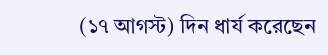(১৭ আগস্ট) দিন ধার্য করেছেন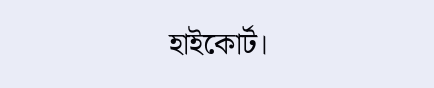হাইকোর্ট।